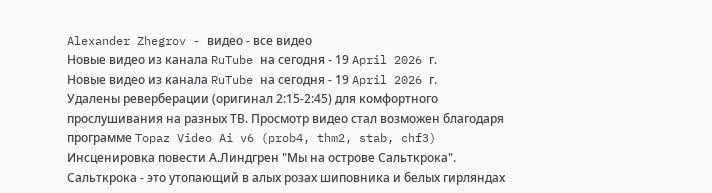Alexander Zhegrov - видео - все видео
Новые видео из канала RuTube на сегодня - 19 April 2026 г.
Новые видео из канала RuTube на сегодня - 19 April 2026 г.
Удалены реверберации (оригинал 2:15-2:45) для комфортного прослушивания на разных ТВ. Просмотр видео стал возможен благодаря программе Topaz Video Ai v6 (prob4, thm2, stab, chf3) Инсценировка повести А.Линдгрен "Мы на острове Сальткрока". Сальткрока - это утопающий в алых розах шиповника и белых гирляндах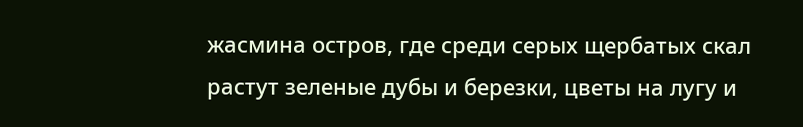жасмина остров, где среди серых щербатых скал растут зеленые дубы и березки, цветы на лугу и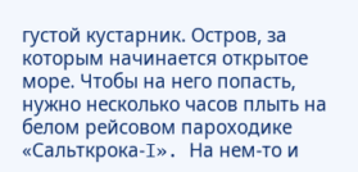густой кустарник. Остров, за которым начинается открытое море. Чтобы на него попасть, нужно несколько часов плыть на белом рейсовом пароходике «Сальткрока-I». На нем-то и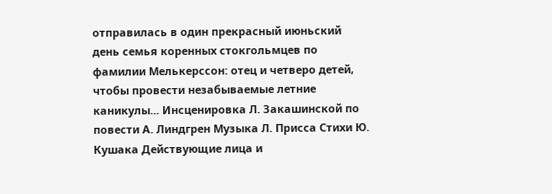отправилась в один прекрасный июньский день семья коренных стокгольмцев по фамилии Мелькерссон: отец и четверо детей, чтобы провести незабываемые летние каникулы... Инсценировка Л. Закашинской по повести А. Линдгрен Музыка Л. Присса Стихи Ю. Кушака Действующие лица и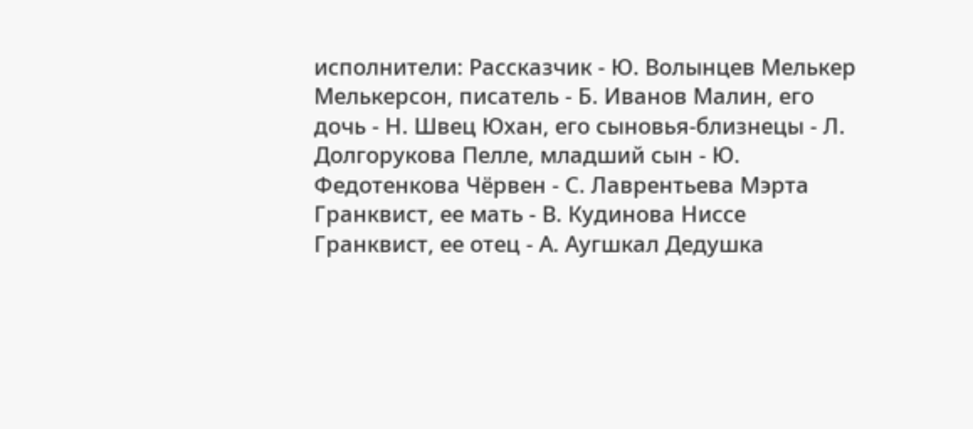исполнители: Рассказчик - Ю. Волынцев Мелькер Мелькерсон, писатель - Б. Иванов Малин, его дочь - Н. Швец Юхан, его сыновья-близнецы - Л. Долгорукова Пелле, младший сын - Ю. Федотенкова Чёрвен - С. Лаврентьева Мэрта Гранквист, ее мать - В. Кудинова Ниссе Гранквист, ее отец - А. Аугшкал Дедушка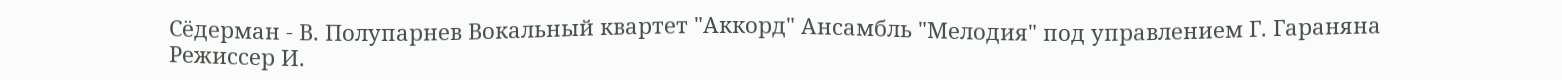Сёдерман - В. Полупарнев Вокальный квартет "Аккорд" Ансамбль "Мелодия" под управлением Г. Гараняна Режиссер И.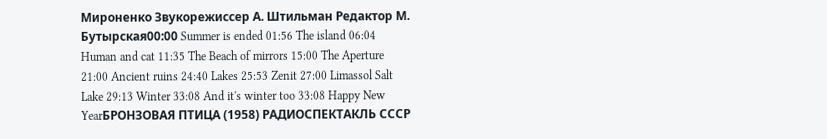Мироненко Звукорежиссер А. Штильман Редактор М. Бутырская00:00 Summer is ended 01:56 The island 06:04 Human and cat 11:35 The Beach of mirrors 15:00 The Aperture 21:00 Ancient ruins 24:40 Lakes 25:53 Zenit 27:00 Limassol Salt Lake 29:13 Winter 33:08 And it's winter too 33:08 Happy New YearБРОНЗОВАЯ ПТИЦА (1958) РАДИОСПЕКТАКЛЬ СССР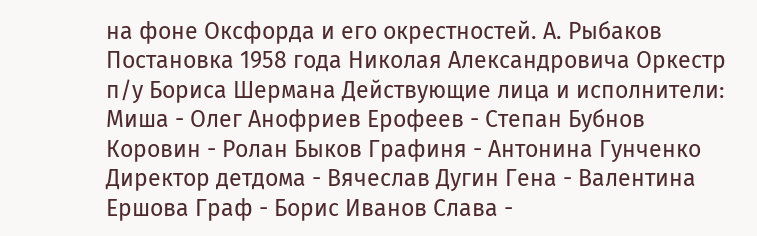на фоне Оксфорда и его окрестностей. А. Рыбаков Постановка 1958 года Николая Александровича Оркестр п/у Бориса Шермана Действующие лица и исполнители: Миша - Олег Анофриев Ерофеев - Степан Бубнов Коровин - Ролан Быков Графиня - Антонина Гунченко Директор детдома - Вячеслав Дугин Гена - Валентина Ершова Граф - Борис Иванов Слава -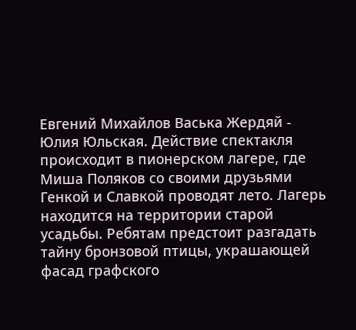Евгений Михайлов Васька Жердяй - Юлия Юльская. Действие спектакля происходит в пионерском лагере, где Миша Поляков со своими друзьями Генкой и Славкой проводят лето. Лагерь находится на территории старой усадьбы. Ребятам предстоит разгадать тайну бронзовой птицы, украшающей фасад графского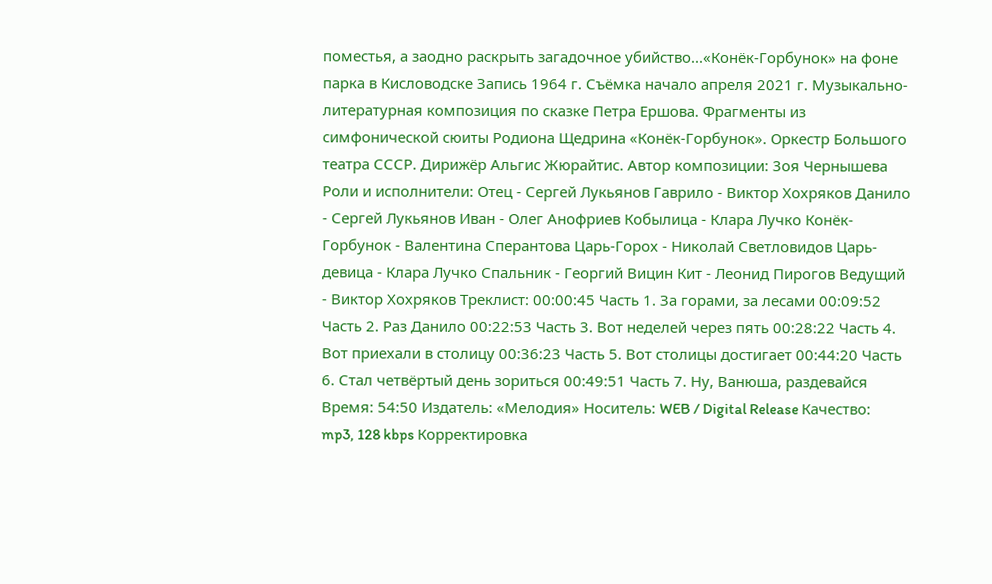поместья, а заодно раскрыть загадочное убийство...«Конёк-Горбунок» на фоне парка в Кисловодске Запись 1964 г. Съёмка начало апреля 2021 г. Музыкально-литературная композиция по сказке Петра Ершова. Фрагменты из симфонической сюиты Родиона Щедрина «Конёк-Горбунок». Оркестр Большого театра СССР. Дирижёр Альгис Жюрайтис. Автор композиции: 3оя Чернышева Роли и исполнители: Отец - Сергей Лукьянов Гаврило - Виктор Хохряков Данило - Сергей Лукьянов Иван - Олег Анофриев Кобылица - Клара Лучко Конёк-Горбунок - Валентина Сперантова Царь-Горох - Николай Светловидов Царь-девица - Клара Лучко Спальник - Георгий Вицин Кит - Леонид Пирогов Ведущий - Виктор Хохряков Треклист: 00:00:45 Часть 1. За горами, за лесами 00:09:52 Часть 2. Раз Данило 00:22:53 Часть 3. Вот неделей через пять 00:28:22 Часть 4. Вот приехали в столицу 00:36:23 Часть 5. Вот столицы достигает 00:44:20 Часть 6. Стал четвёртый день зориться 00:49:51 Часть 7. Ну, Ванюша, раздевайся Время: 54:50 Издатель: «Мелодия» Носитель: WEB / Digital Release Качество: mp3, 128 kbps Корректировка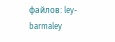файлов: ley-barmaley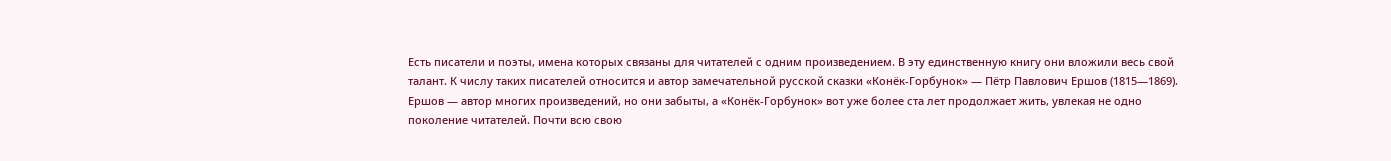Есть писатели и поэты, имена которых связаны для читателей с одним произведением. В эту единственную книгу они вложили весь свой талант. К числу таких писателей относится и автор замечательной русской сказки «Конёк-Горбунок» — Пётр Павлович Ершов (1815—1869). Ершов — автор многих произведений, но они забыты, а «Конёк-Горбунок» вот уже более ста лет продолжает жить, увлекая не одно поколение читателей. Почти всю свою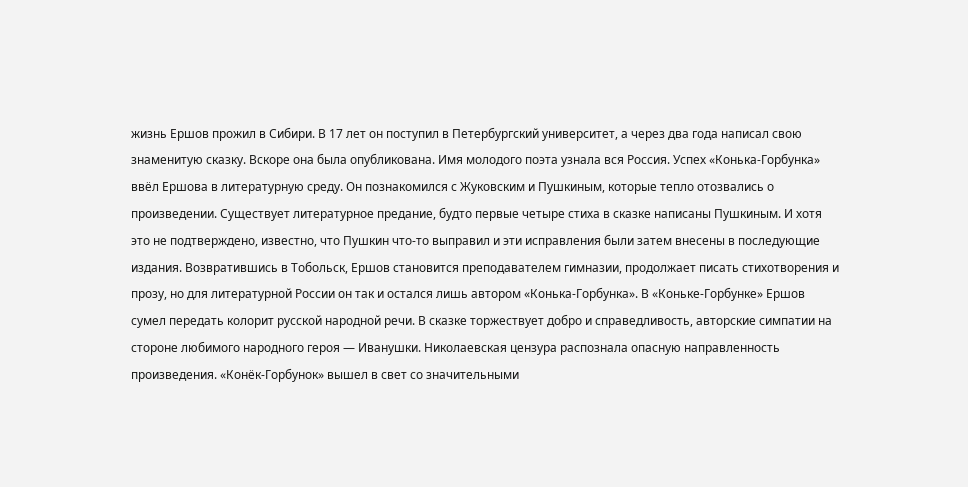жизнь Ершов прожил в Сибири. В 17 лет он поступил в Петербургский университет, а через два года написал свою знаменитую сказку. Вскоре она была опубликована. Имя молодого поэта узнала вся Россия. Успех «Конька-Горбунка» ввёл Ершова в литературную среду. Он познакомился с Жуковским и Пушкиным, которые тепло отозвались о произведении. Существует литературное предание, будто первые четыре стиха в сказке написаны Пушкиным. И хотя это не подтверждено, известно, что Пушкин что-то выправил и эти исправления были затем внесены в последующие издания. Возвратившись в Тобольск, Ершов становится преподавателем гимназии, продолжает писать стихотворения и прозу, но для литературной России он так и остался лишь автором «Конька-Горбунка». В «Коньке-Горбунке» Ершов сумел передать колорит русской народной речи. В сказке торжествует добро и справедливость, авторские симпатии на стороне любимого народного героя — Иванушки. Николаевская цензура распознала опасную направленность произведения. «Конёк-Горбунок» вышел в свет со значительными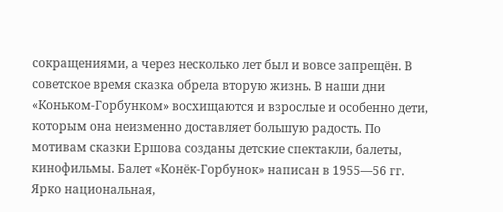сокращениями, а через несколько лет был и вовсе запрещён. В советское время сказка обрела вторую жизнь. В наши дни «Коньком-Горбунком» восхищаются и взрослые и особенно дети, которым она неизменно доставляет большую радость. По мотивам сказки Ершова созданы детские спектакли, балеты, кинофильмы. Балет «Конёк-Горбунок» написан в 1955—56 гг. Ярко национальная,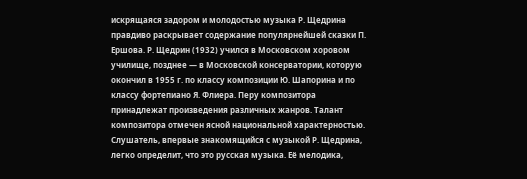искрящаяся задором и молодостью музыка Р. Щедрина правдиво раскрывает содержание популярнейшей сказки П. Ершова. Р. Щедрин (1932) учился в Московском хоровом училище, позднее — в Московской консерватории, которую окончил в 1955 г. по классу композиции Ю. Шапорина и по классу фортепиано Я. Флиера. Перу композитора принадлежат произведения различных жанров. Талант композитора отмечен ясной национальной характерностью. Слушатель, впервые знакомящийся с музыкой Р. Щедрина, легко определит, что это русская музыка. Её мелодика,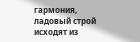гармония, ладовый строй исходят из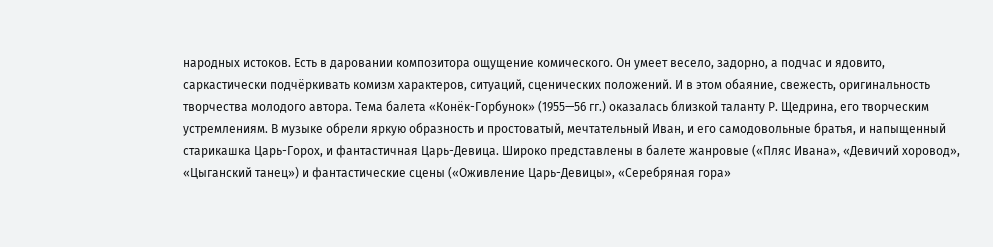народных истоков. Есть в даровании композитора ощущение комического. Он умеет весело, задорно, а подчас и ядовито, саркастически подчёркивать комизм характеров, ситуаций, сценических положений. И в этом обаяние, свежесть, оригинальность творчества молодого автора. Тема балета «Конёк-Горбунок» (1955—56 гг.) оказалась близкой таланту Р. Щедрина, его творческим устремлениям. В музыке обрели яркую образность и простоватый, мечтательный Иван, и его самодовольные братья, и напыщенный старикашка Царь-Горох, и фантастичная Царь-Девица. Широко представлены в балете жанровые («Пляс Ивана», «Девичий хоровод», «Цыганский танец») и фантастические сцены («Оживление Царь-Девицы», «Серебряная гора»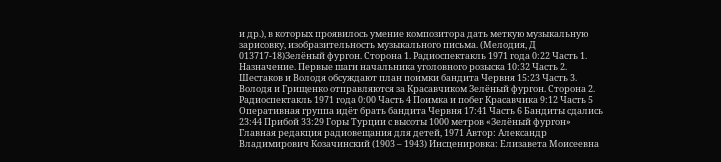и др.), в которых проявилось умение композитора дать меткую музыкальную зарисовку, изобразительность музыкального письма. (Мелодия, Д 013717-18)Зелёный фургон. Сторона 1. Радиоспектакль 1971 года 0:22 Часть 1. Назначение. Первые шаги начальника уголовного розыска 10:32 Часть 2. Шестаков и Володя обсуждают план поимки бандита Червня 15:23 Часть 3. Володя и Грищенко отправляются за Красавчиком Зелёный фургон. Сторона 2. Радиоспектакль 1971 года 0:00 Часть 4 Поимка и побег Красавчика 9:12 Часть 5 Оперативная группа идёт брать бандита Червня 17:41 Часть 6 Бандиты сдались 23:44 Прибой 33:29 Горы Турции с высоты 1000 метров «Зелёный фургон» Главная редакция радиовещания для детей, 1971 Автор: Александр Владимирович Козачинский (1903 – 1943) Инсценировка: Елизавета Моисеевна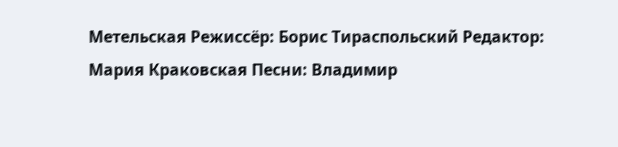Метельская Режиссёр: Борис Тираспольский Редактор: Мария Краковская Песни: Владимир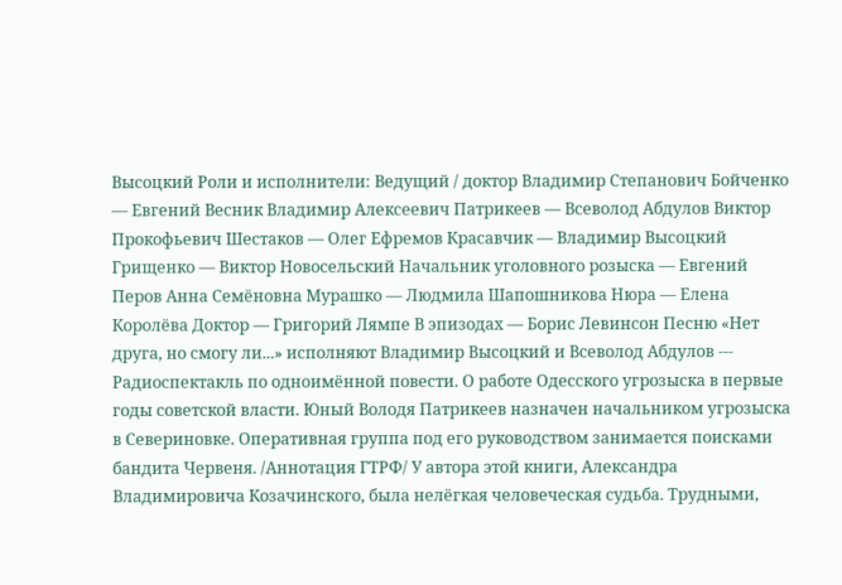Высоцкий Роли и исполнители: Ведущий / доктор Владимир Степанович Бойченко — Евгений Весник Владимир Алексеевич Патрикеев — Всеволод Абдулов Виктор Прокофьевич Шестаков — Олег Ефремов Красавчик — Владимир Высоцкий Грищенко — Виктор Новосельский Начальник уголовного розыска — Евгений Перов Анна Семёновна Мурашко — Людмила Шапошникова Нюра — Елена Королёва Доктор — Григорий Лямпе В эпизодах — Борис Левинсон Песню «Нет друга, но смогу ли...» исполняют Владимир Высоцкий и Всеволод Абдулов --- Радиоспектакль по одноимённой повести. О работе Одесского угрозыска в первые годы советской власти. Юный Володя Патрикеев назначен начальником угрозыска в Севериновке. Оперативная группа под его руководством занимается поисками бандита Червеня. /Аннотация ГТРФ/ У автора этой книги, Александра Владимировича Козачинского, была нелёгкая человеческая судьба. Трудными,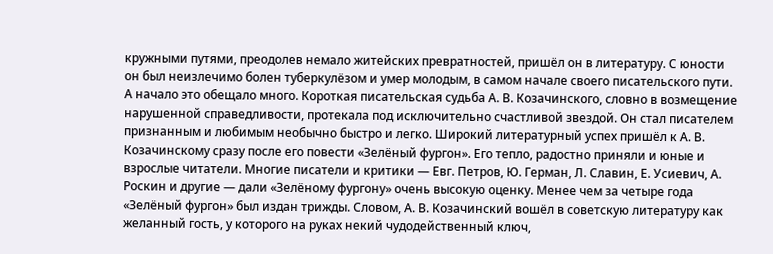кружными путями, преодолев немало житейских превратностей, пришёл он в литературу. С юности он был неизлечимо болен туберкулёзом и умер молодым, в самом начале своего писательского пути. А начало это обещало много. Короткая писательская судьба А. В. Козачинского, словно в возмещение нарушенной справедливости, протекала под исключительно счастливой звездой. Он стал писателем признанным и любимым необычно быстро и легко. Широкий литературный успех пришёл к А. В. Козачинскому сразу после его повести «Зелёный фургон». Его тепло, радостно приняли и юные и взрослые читатели. Многие писатели и критики — Евг. Петров, Ю. Герман, Л. Славин, Е. Усиевич, А. Роскин и другие — дали «Зелёному фургону» очень высокую оценку. Менее чем за четыре года «Зелёный фургон» был издан трижды. Словом, А. В. Козачинский вошёл в советскую литературу как желанный гость, у которого на руках некий чудодейственный ключ,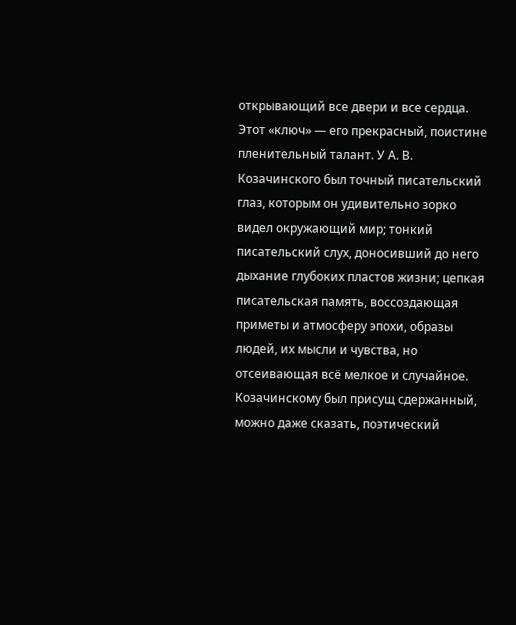открывающий все двери и все сердца. Этот «ключ» — его прекрасный, поистине пленительный талант. У А. В. Козачинского был точный писательский глаз, которым он удивительно зорко видел окружающий мир; тонкий писательский слух, доносивший до него дыхание глубоких пластов жизни; цепкая писательская память, воссоздающая приметы и атмосферу эпохи, образы людей, их мысли и чувства, но отсеивающая всё мелкое и случайное. Козачинскому был присущ сдержанный, можно даже сказать, поэтический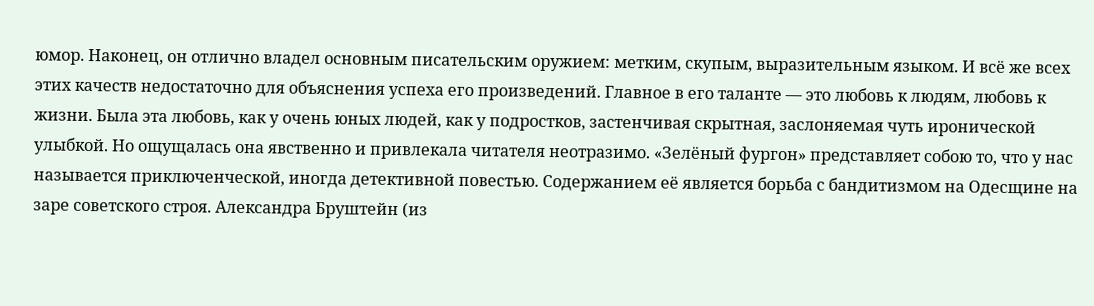юмор. Наконец, он отлично владел основным писательским оружием: метким, скупым, выразительным языком. И всё же всех этих качеств недостаточно для объяснения успеха его произведений. Главное в его таланте — это любовь к людям, любовь к жизни. Была эта любовь, как у очень юных людей, как у подростков, застенчивая скрытная, заслоняемая чуть иронической улыбкой. Но ощущалась она явственно и привлекала читателя неотразимо. «Зелёный фургон» представляет собою то, что у нас называется приключенческой, иногда детективной повестью. Содержанием её является борьба с бандитизмом на Одесщине на заре советского строя. Александра Бруштейн (из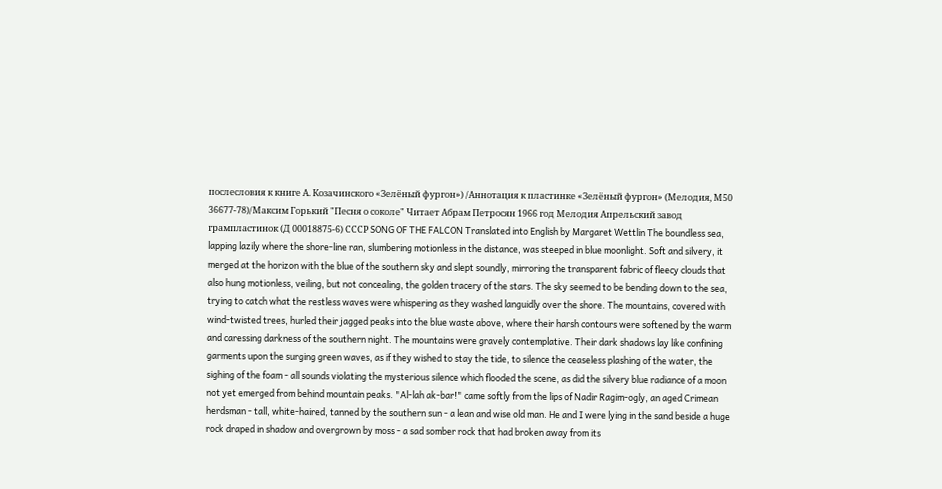послесловия к книге А. Козачинского «Зелёный фургон») /Аннотация к пластинке «Зелёный фургон» (Мелодия, М50 36677-78)/Максим Горький "Песня о соколе" Читает Абрам Петросян 1966 год Мелодия Апрельский завод грампластинок (Д 00018875-6) СССР SONG OF THE FALCON Translated into English by Margaret Wettlin The boundless sea, lapping lazily where the shore-line ran, slumbering motionless in the distance, was steeped in blue moonlight. Soft and silvery, it merged at the horizon with the blue of the southern sky and slept soundly, mirroring the transparent fabric of fleecy clouds that also hung motionless, veiling, but not concealing, the golden tracery of the stars. The sky seemed to be bending down to the sea, trying to catch what the restless waves were whispering as they washed languidly over the shore. The mountains, covered with wind-twisted trees, hurled their jagged peaks into the blue waste above, where their harsh contours were softened by the warm and caressing darkness of the southern night. The mountains were gravely contemplative. Their dark shadows lay like confining garments upon the surging green waves, as if they wished to stay the tide, to silence the ceaseless plashing of the water, the sighing of the foam - all sounds violating the mysterious silence which flooded the scene, as did the silvery blue radiance of a moon not yet emerged from behind mountain peaks. "Al-lah ak-bar!" came softly from the lips of Nadir Ragim-ogly, an aged Crimean herdsman - tall, white-haired, tanned by the southern sun - a lean and wise old man. He and I were lying in the sand beside a huge rock draped in shadow and overgrown by moss - a sad somber rock that had broken away from its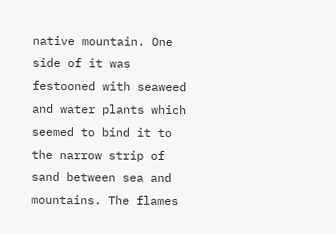native mountain. One side of it was festooned with seaweed and water plants which seemed to bind it to the narrow strip of sand between sea and mountains. The flames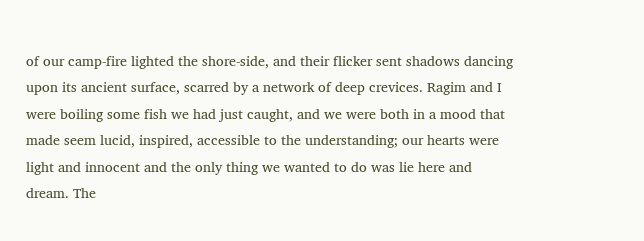of our camp-fire lighted the shore-side, and their flicker sent shadows dancing upon its ancient surface, scarred by a network of deep crevices. Ragim and I were boiling some fish we had just caught, and we were both in a mood that made seem lucid, inspired, accessible to the understanding; our hearts were light and innocent and the only thing we wanted to do was lie here and dream. The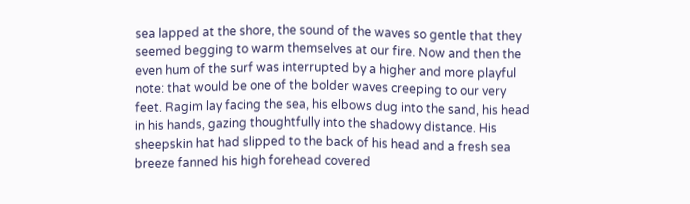sea lapped at the shore, the sound of the waves so gentle that they seemed begging to warm themselves at our fire. Now and then the even hum of the surf was interrupted by a higher and more playful note: that would be one of the bolder waves creeping to our very feet. Ragim lay facing the sea, his elbows dug into the sand, his head in his hands, gazing thoughtfully into the shadowy distance. His sheepskin hat had slipped to the back of his head and a fresh sea breeze fanned his high forehead covered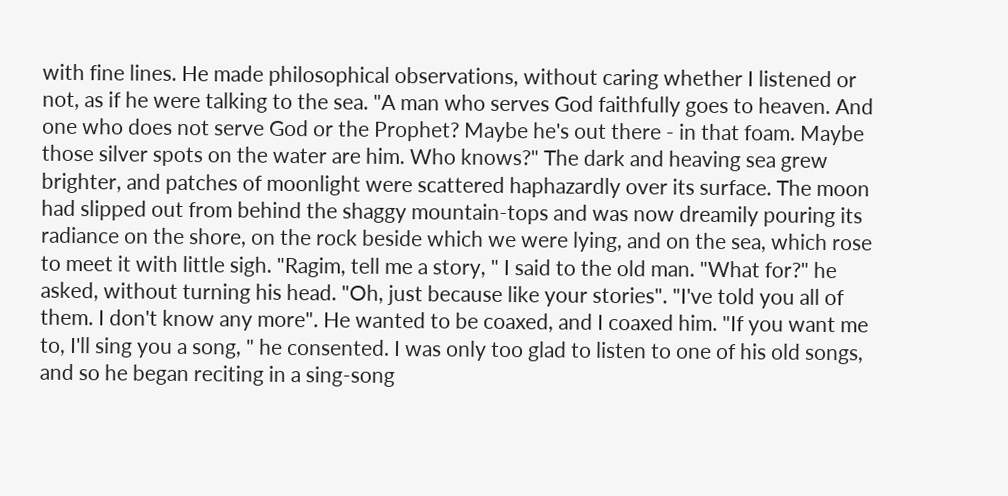with fine lines. He made philosophical observations, without caring whether I listened or not, as if he were talking to the sea. "A man who serves God faithfully goes to heaven. And one who does not serve God or the Prophet? Maybe he's out there - in that foam. Maybe those silver spots on the water are him. Who knows?" The dark and heaving sea grew brighter, and patches of moonlight were scattered haphazardly over its surface. The moon had slipped out from behind the shaggy mountain-tops and was now dreamily pouring its radiance on the shore, on the rock beside which we were lying, and on the sea, which rose to meet it with little sigh. "Ragim, tell me a story, " I said to the old man. "What for?" he asked, without turning his head. "Oh, just because like your stories". "I've told you all of them. I don't know any more". He wanted to be coaxed, and I coaxed him. "If you want me to, I'll sing you a song, " he consented. I was only too glad to listen to one of his old songs, and so he began reciting in a sing-song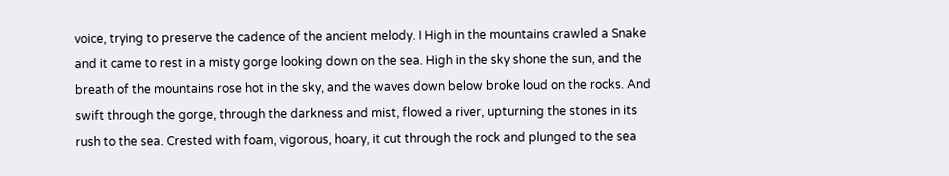voice, trying to preserve the cadence of the ancient melody. I High in the mountains crawled a Snake and it came to rest in a misty gorge looking down on the sea. High in the sky shone the sun, and the breath of the mountains rose hot in the sky, and the waves down below broke loud on the rocks. And swift through the gorge, through the darkness and mist, flowed a river, upturning the stones in its rush to the sea. Crested with foam, vigorous, hoary, it cut through the rock and plunged to the sea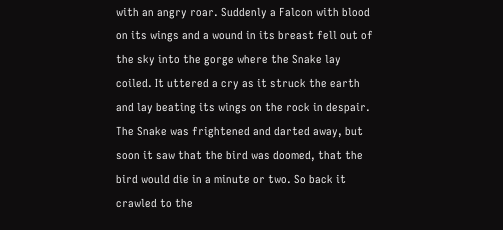with an angry roar. Suddenly a Falcon with blood on its wings and a wound in its breast fell out of the sky into the gorge where the Snake lay coiled. It uttered a cry as it struck the earth and lay beating its wings on the rock in despair. The Snake was frightened and darted away, but soon it saw that the bird was doomed, that the bird would die in a minute or two. So back it crawled to the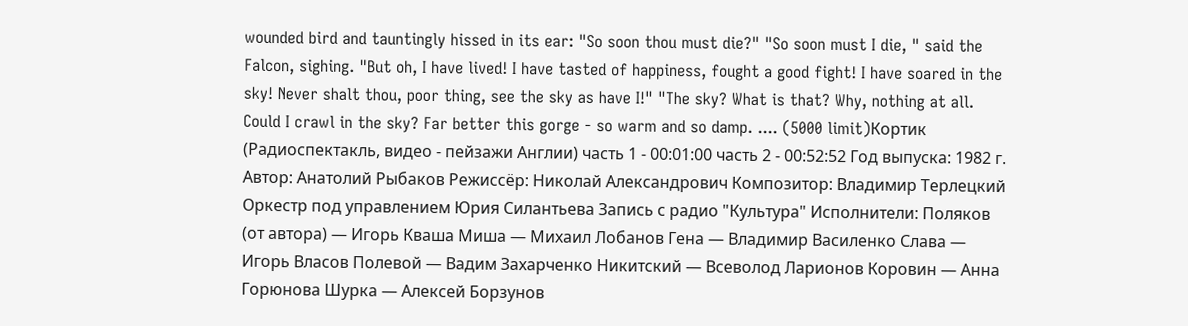wounded bird and tauntingly hissed in its ear: "So soon thou must die?" "So soon must I die, " said the Falcon, sighing. "But oh, I have lived! I have tasted of happiness, fought a good fight! I have soared in the sky! Never shalt thou, poor thing, see the sky as have I!" "The sky? What is that? Why, nothing at all. Could I crawl in the sky? Far better this gorge - so warm and so damp. .... (5000 limit)Кортик (Радиоспектакль, видео - пейзажи Англии) часть 1 - 00:01:00 часть 2 - 00:52:52 Год выпуска: 1982 г. Автор: Анатолий Рыбаков Режиссёр: Николай Александрович Композитор: Владимир Терлецкий Оркестр под управлением Юрия Силантьева Запись с радио "Культура" Исполнители: Поляков (от автора) — Игорь Кваша Миша — Михаил Лобанов Гена — Владимир Василенко Слава — Игорь Власов Полевой — Вадим Захарченко Никитский — Всеволод Ларионов Коровин — Анна Горюнова Шурка — Алексей Борзунов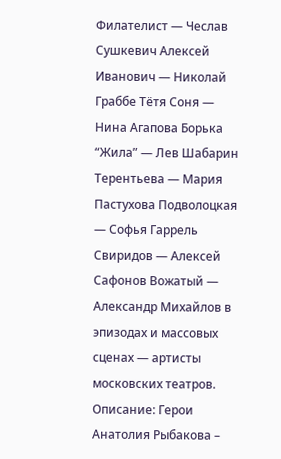Филателист — Чеслав Сушкевич Алексей Иванович — Николай Граббе Тётя Соня — Нина Агапова Борька “Жила” — Лев Шабарин Терентьева — Мария Пастухова Подволоцкая — Софья Гаррель Свиридов — Алексей Сафонов Вожатый — Александр Михайлов в эпизодах и массовых сценах — артисты московских театров. Описание: Герои Анатолия Рыбакова –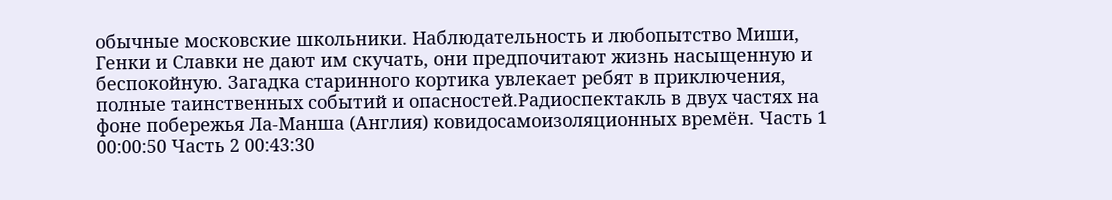обычные московские школьники. Наблюдательность и любопытство Миши, Генки и Славки не дают им скучать, они предпочитают жизнь насыщенную и беспокойную. Загадка старинного кортика увлекает ребят в приключения, полные таинственных событий и опасностей.Радиоспектакль в двух частях на фоне побережья Ла-Манша (Англия) ковидосамоизоляционных времён. Часть 1 00:00:50 Часть 2 00:43:30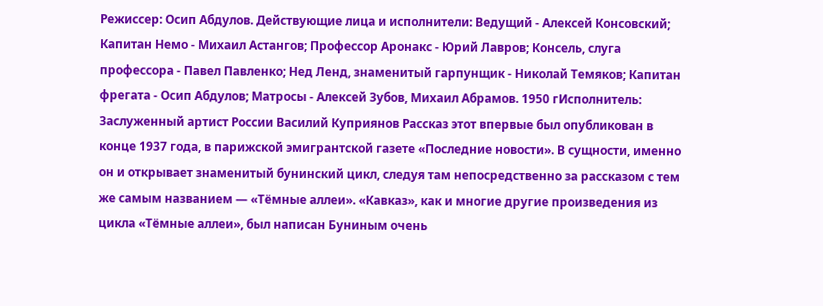Режиссер: Осип Абдулов. Действующие лица и исполнители: Ведущий - Алексей Консовский; Капитан Немо - Михаил Астангов; Профессор Аронакс - Юрий Лавров; Консель, слуга профессора - Павел Павленко; Нед Ленд, знаменитый гарпунщик - Николай Темяков; Капитан фрегата - Осип Абдулов; Матросы - Алексей Зубов, Михаил Абрамов. 1950 гИсполнитель: Заслуженный артист России Василий Куприянов Рассказ этот впервые был опубликован в конце 1937 года, в парижской эмигрантской газете «Последние новости». В сущности, именно он и открывает знаменитый бунинский цикл, следуя там непосредственно за рассказом с тем же самым названием — «Тёмные аллеи». «Кавказ», как и многие другие произведения из цикла «Тёмные аллеи», был написан Буниным очень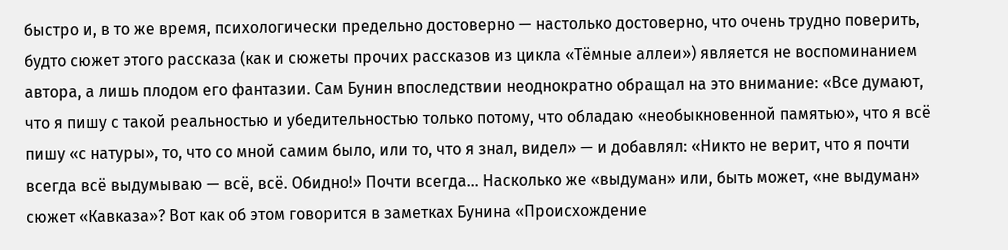быстро и, в то же время, психологически предельно достоверно — настолько достоверно, что очень трудно поверить, будто сюжет этого рассказа (как и сюжеты прочих рассказов из цикла «Тёмные аллеи») является не воспоминанием автора, а лишь плодом его фантазии. Сам Бунин впоследствии неоднократно обращал на это внимание: «Все думают, что я пишу с такой реальностью и убедительностью только потому, что обладаю «необыкновенной памятью», что я всё пишу «с натуры», то, что со мной самим было, или то, что я знал, видел» — и добавлял: «Никто не верит, что я почти всегда всё выдумываю — всё, всё. Обидно!» Почти всегда… Насколько же «выдуман» или, быть может, «не выдуман» сюжет «Кавказа»? Вот как об этом говорится в заметках Бунина «Происхождение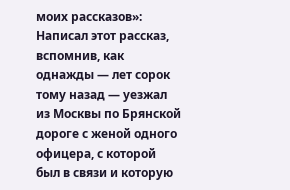моих рассказов»: Написал этот рассказ, вспомнив, как однажды — лет сорок тому назад — уезжал из Москвы по Брянской дороге с женой одного офицера, с которой был в связи и которую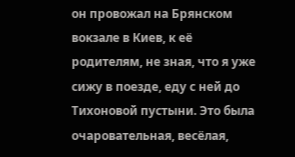он провожал на Брянском вокзале в Киев, к её родителям, не зная, что я уже сижу в поезде, еду с ней до Тихоновой пустыни. Это была очаровательная, весёлая,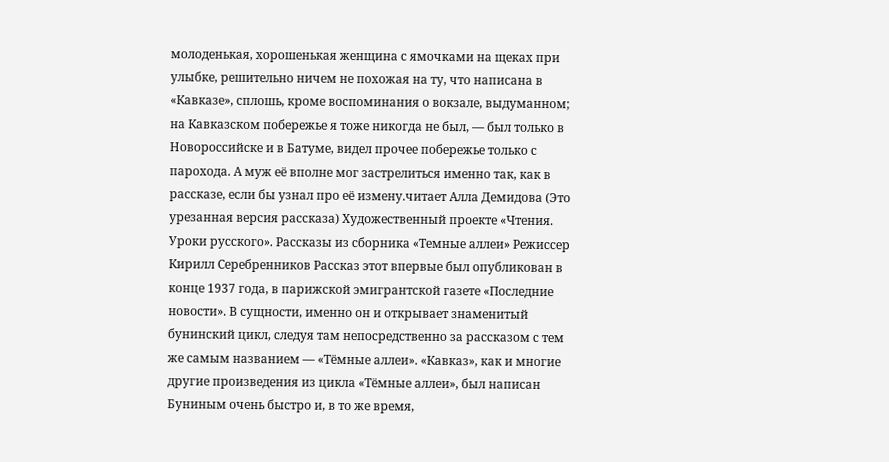молоденькая, хорошенькая женщина с ямочками на щеках при улыбке, решительно ничем не похожая на ту, что написана в «Кавказе», сплошь, кроме воспоминания о вокзале, выдуманном; на Кавказском побережье я тоже никогда не был, — был только в Новороссийске и в Батуме, видел прочее побережье только с парохода. А муж её вполне мог застрелиться именно так, как в рассказе, если бы узнал про её измену.читает Алла Демидова (Это урезанная версия рассказа) Художественный проекте «Чтения. Уроки русского». Рассказы из сборника «Темные аллеи» Режиссер Кирилл Серебренников Рассказ этот впервые был опубликован в конце 1937 года, в парижской эмигрантской газете «Последние новости». В сущности, именно он и открывает знаменитый бунинский цикл, следуя там непосредственно за рассказом с тем же самым названием — «Тёмные аллеи». «Кавказ», как и многие другие произведения из цикла «Тёмные аллеи», был написан Буниным очень быстро и, в то же время,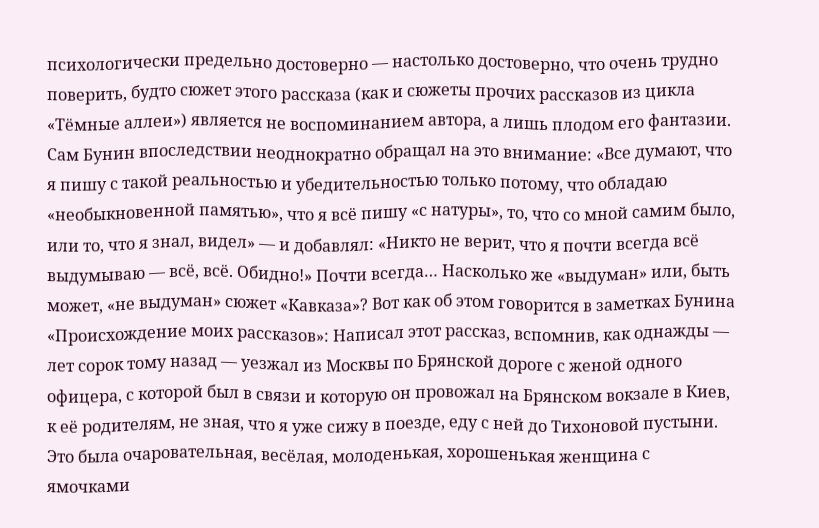психологически предельно достоверно — настолько достоверно, что очень трудно поверить, будто сюжет этого рассказа (как и сюжеты прочих рассказов из цикла «Тёмные аллеи») является не воспоминанием автора, а лишь плодом его фантазии. Сам Бунин впоследствии неоднократно обращал на это внимание: «Все думают, что я пишу с такой реальностью и убедительностью только потому, что обладаю «необыкновенной памятью», что я всё пишу «с натуры», то, что со мной самим было, или то, что я знал, видел» — и добавлял: «Никто не верит, что я почти всегда всё выдумываю — всё, всё. Обидно!» Почти всегда… Насколько же «выдуман» или, быть может, «не выдуман» сюжет «Кавказа»? Вот как об этом говорится в заметках Бунина «Происхождение моих рассказов»: Написал этот рассказ, вспомнив, как однажды — лет сорок тому назад — уезжал из Москвы по Брянской дороге с женой одного офицера, с которой был в связи и которую он провожал на Брянском вокзале в Киев, к её родителям, не зная, что я уже сижу в поезде, еду с ней до Тихоновой пустыни. Это была очаровательная, весёлая, молоденькая, хорошенькая женщина с ямочками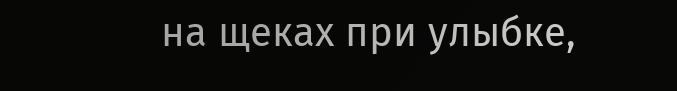на щеках при улыбке,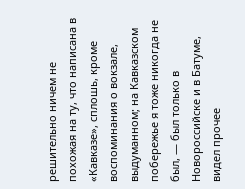решительно ничем не похожая на ту, что написана в «Кавказе», сплошь, кроме воспоминания о вокзале, выдуманном; на Кавказском побережье я тоже никогда не был, — был только в Новороссийске и в Батуме, видел прочее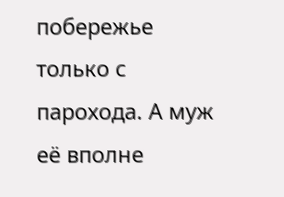побережье только с парохода. А муж её вполне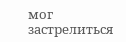мог застрелиться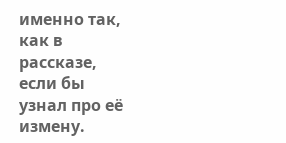именно так, как в рассказе, если бы узнал про её измену.